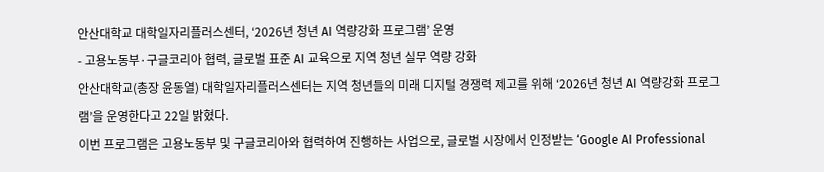안산대학교 대학일자리플러스센터, ‘2026년 청년 AI 역량강화 프로그램’ 운영
- 고용노동부·구글코리아 협력, 글로벌 표준 AI 교육으로 지역 청년 실무 역량 강화
안산대학교(총장 윤동열) 대학일자리플러스센터는 지역 청년들의 미래 디지털 경쟁력 제고를 위해 ‘2026년 청년 AI 역량강화 프로그램’을 운영한다고 22일 밝혔다.
이번 프로그램은 고용노동부 및 구글코리아와 협력하여 진행하는 사업으로, 글로벌 시장에서 인정받는 ‘Google AI Professional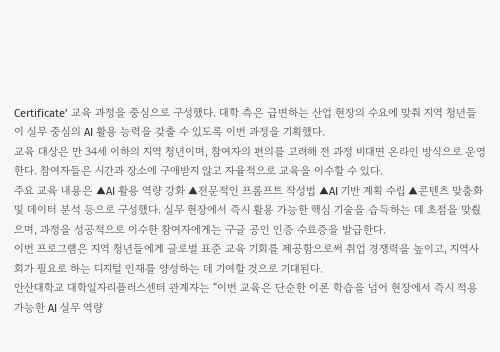Certificate’ 교육 과정을 중심으로 구성했다. 대학 측은 급변하는 산업 현장의 수요에 맞춰 지역 청년들이 실무 중심의 AI 활용 능력을 갖출 수 있도록 이번 과정을 기획했다.
교육 대상은 만 34세 이하의 지역 청년이며, 참여자의 편의를 고려해 전 과정 비대면 온라인 방식으로 운영한다. 참여자들은 시간과 장소에 구애받지 않고 자율적으로 교육을 이수할 수 있다.
주요 교육 내용은 ▲AI 활용 역량 강화 ▲전문적인 프롬프트 작성법 ▲AI 기반 계획 수립 ▲콘텐츠 맞춤화 및 데이터 분석 등으로 구성했다. 실무 현장에서 즉시 활용 가능한 핵심 기술을 습득하는 데 초점을 맞췄으며, 과정을 성공적으로 이수한 참여자에게는 구글 공인 인증 수료증을 발급한다.
이번 프로그램은 지역 청년들에게 글로벌 표준 교육 기회를 제공함으로써 취업 경쟁력을 높이고, 지역사회가 필요로 하는 디지털 인재를 양성하는 데 기여할 것으로 기대된다.
안산대학교 대학일자리플러스센터 관계자는 “이번 교육은 단순한 이론 학습을 넘어 현장에서 즉시 적용 가능한 AI 실무 역량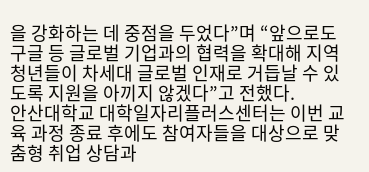을 강화하는 데 중점을 두었다”며 “앞으로도 구글 등 글로벌 기업과의 협력을 확대해 지역 청년들이 차세대 글로벌 인재로 거듭날 수 있도록 지원을 아끼지 않겠다”고 전했다.
안산대학교 대학일자리플러스센터는 이번 교육 과정 종료 후에도 참여자들을 대상으로 맞춤형 취업 상담과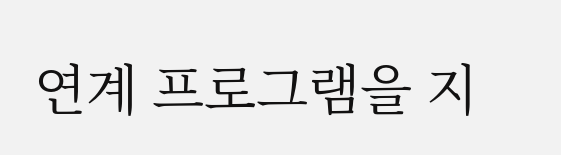연계 프로그램을 지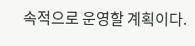속적으로 운영할 계획이다.